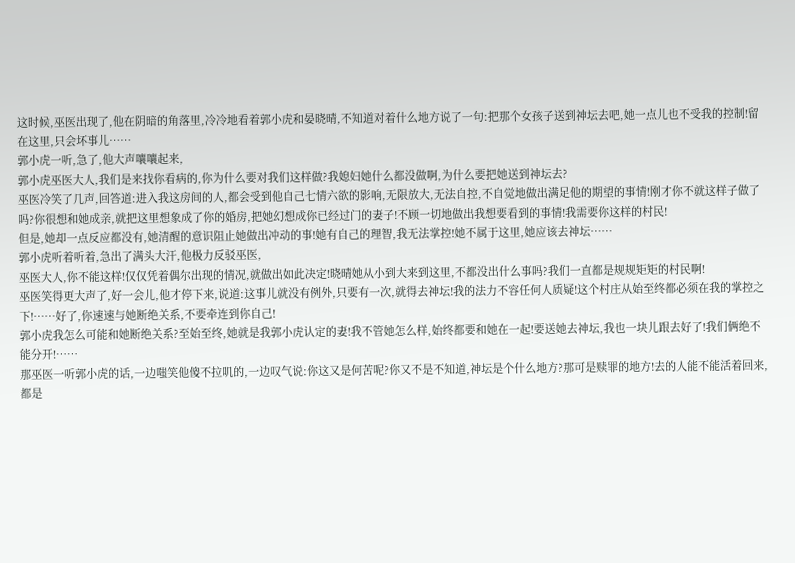这时候,巫医出现了,他在阴暗的角落里,冷冷地看着郭小虎和晏晓晴,不知道对着什么地方说了一句:把那个女孩子送到神坛去吧,她一点儿也不受我的控制!留在这里,只会坏事儿……
郭小虎一听,急了,他大声嚷嚷起来,
郭小虎巫医大人,我们是来找你看病的,你为什么要对我们这样做?我媳妇她什么都没做啊,为什么要把她送到神坛去?
巫医冷笑了几声,回答道:进入我这房间的人,都会受到他自己七情六欲的影响,无限放大,无法自控,不自觉地做出满足他的期望的事情!刚才你不就这样子做了吗?你很想和她成亲,就把这里想象成了你的婚房,把她幻想成你已经过门的妻子!不顾一切地做出我想要看到的事情!我需要你这样的村民!
但是,她却一点反应都没有,她清醒的意识阻止她做出冲动的事!她有自己的理智,我无法掌控!她不属于这里,她应该去神坛……
郭小虎听着听着,急出了满头大汗,他极力反驳巫医,
巫医大人,你不能这样!仅仅凭着偶尔出现的情况,就做出如此决定!晓晴她从小到大来到这里,不都没出什么事吗?我们一直都是规规矩矩的村民啊!
巫医笑得更大声了,好一会儿,他才停下来,说道:这事儿就没有例外,只要有一次,就得去神坛!我的法力不容任何人质疑!这个村庄从始至终都必须在我的掌控之下!……好了,你速速与她断绝关系,不要牵连到你自己!
郭小虎我怎么可能和她断绝关系?至始至终,她就是我郭小虎认定的妻!我不管她怎么样,始终都要和她在一起!要送她去神坛,我也一块儿跟去好了!我们俩绝不能分开!……
那巫医一听郭小虎的话,一边嗤笑他傻不拉叽的,一边叹气说:你这又是何苦呢?你又不是不知道,神坛是个什么地方?那可是赎罪的地方!去的人能不能活着回来,都是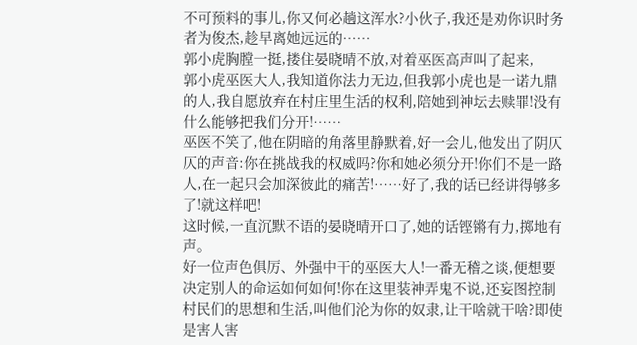不可预料的事儿,你又何必趟这浑水?小伙子,我还是劝你识时务者为俊杰,趁早离她远远的……
郭小虎胸膛一挺,搂住晏晓晴不放,对着巫医高声叫了起来,
郭小虎巫医大人,我知道你法力无边,但我郭小虎也是一诺九鼎的人,我自愿放弃在村庄里生活的权利,陪她到神坛去赎罪!没有什么能够把我们分开!……
巫医不笑了,他在阴暗的角落里静默着,好一会儿,他发出了阴仄仄的声音:你在挑战我的权威吗?你和她必须分开!你们不是一路人,在一起只会加深彼此的痛苦!……好了,我的话已经讲得够多了!就这样吧!
这时候,一直沉默不语的晏晓晴开口了,她的话铿锵有力,掷地有声。
好一位声色俱厉、外强中干的巫医大人!一番无稽之谈,便想要决定别人的命运如何如何!你在这里装神弄鬼不说,还妄图控制村民们的思想和生活,叫他们沦为你的奴隶,让干啥就干啥?即使是害人害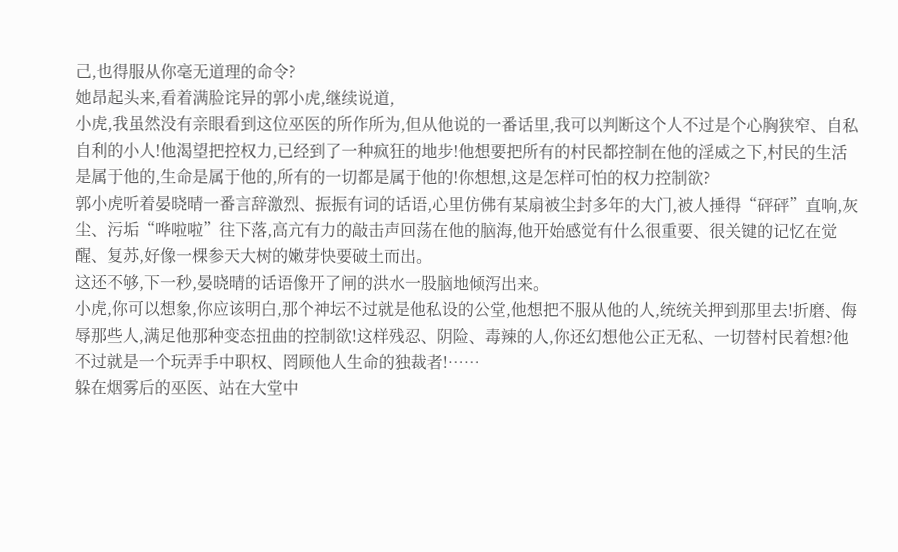己,也得服从你毫无道理的命令?
她昂起头来,看着满脸诧异的郭小虎,继续说道,
小虎,我虽然没有亲眼看到这位巫医的所作所为,但从他说的一番话里,我可以判断这个人不过是个心胸狭窄、自私自利的小人!他渴望把控权力,已经到了一种疯狂的地步!他想要把所有的村民都控制在他的淫威之下,村民的生活是属于他的,生命是属于他的,所有的一切都是属于他的!你想想,这是怎样可怕的权力控制欲?
郭小虎听着晏晓晴一番言辞激烈、振振有词的话语,心里仿佛有某扇被尘封多年的大门,被人捶得“砰砰”直响,灰尘、污垢“哗啦啦”往下落,高亢有力的敲击声回荡在他的脑海,他开始感觉有什么很重要、很关键的记忆在觉醒、复苏,好像一棵参天大树的嫩芽快要破土而出。
这还不够,下一秒,晏晓晴的话语像开了闸的洪水一股脑地倾泻出来。
小虎,你可以想象,你应该明白,那个神坛不过就是他私设的公堂,他想把不服从他的人,统统关押到那里去!折磨、侮辱那些人,满足他那种变态扭曲的控制欲!这样残忍、阴险、毒辣的人,你还幻想他公正无私、一切替村民着想?他不过就是一个玩弄手中职权、罔顾他人生命的独裁者!……
躲在烟雾后的巫医、站在大堂中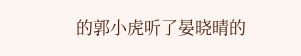的郭小虎听了晏晓晴的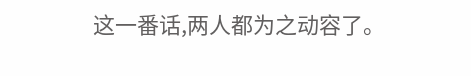这一番话,两人都为之动容了。